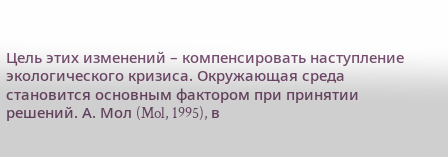Цель этих изменений – компенсировать наступление экологического кризиса. Окружающая среда становится основным фактором при принятии решений. А. Мол (Mol, 1995), в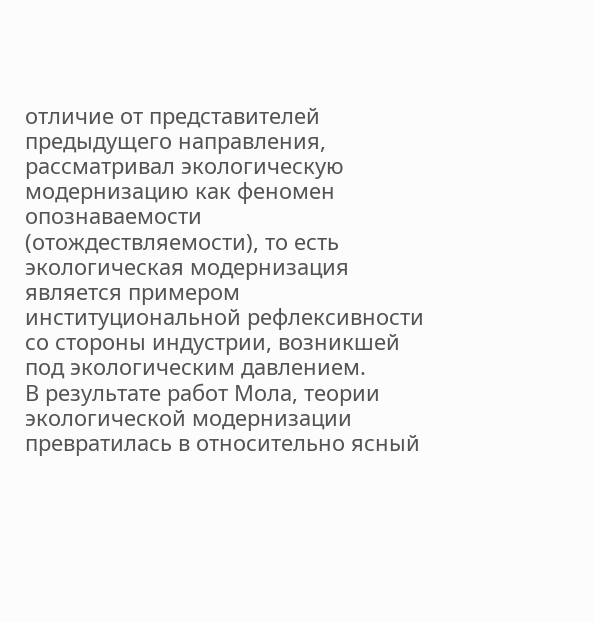отличие от представителей предыдущего направления, рассматривал экологическую модернизацию как феномен опознаваемости (отождествляемости), то есть экологическая модернизация является примером институциональной рефлексивности со стороны индустрии, возникшей под экологическим давлением.
В результате работ Мола, теории экологической модернизации превратилась в относительно ясный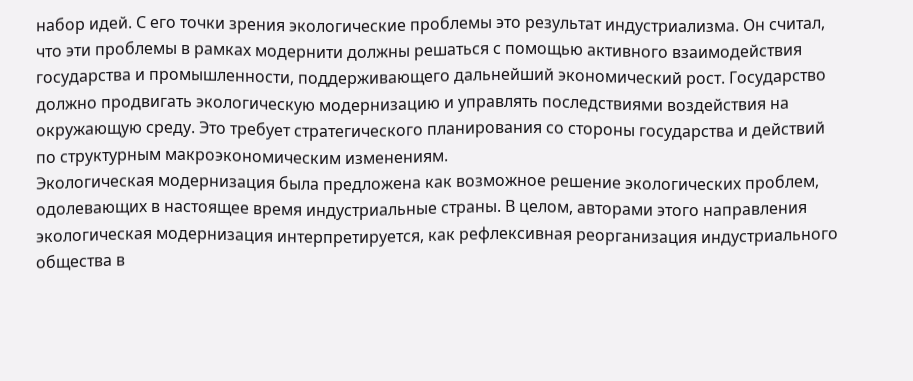набор идей. С его точки зрения экологические проблемы это результат индустриализма. Он считал, что эти проблемы в рамках модернити должны решаться с помощью активного взаимодействия государства и промышленности, поддерживающего дальнейший экономический рост. Государство должно продвигать экологическую модернизацию и управлять последствиями воздействия на окружающую среду. Это требует стратегического планирования со стороны государства и действий по структурным макроэкономическим изменениям.
Экологическая модернизация была предложена как возможное решение экологических проблем, одолевающих в настоящее время индустриальные страны. В целом, авторами этого направления экологическая модернизация интерпретируется, как рефлексивная реорганизация индустриального общества в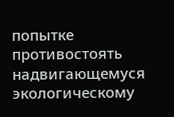попытке противостоять надвигающемуся экологическому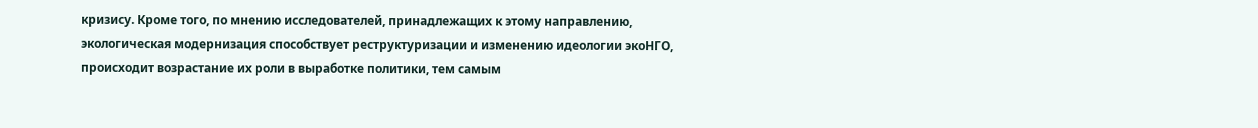кризису. Кроме того, по мнению исследователей, принадлежащих к этому направлению, экологическая модернизация способствует реструктуризации и изменению идеологии экоНГО, происходит возрастание их роли в выработке политики, тем самым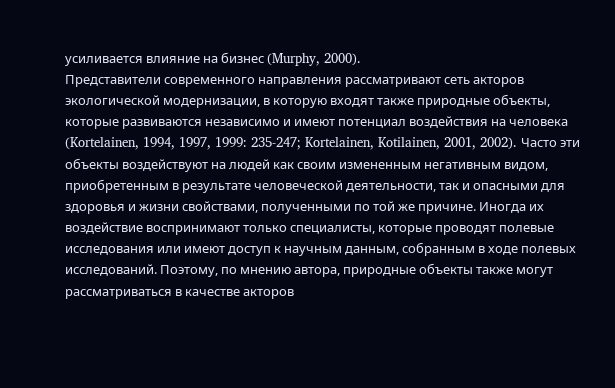усиливается влияние на бизнес (Murphy, 2000).
Представители современного направления рассматривают сеть акторов экологической модернизации, в которую входят также природные объекты, которые развиваются независимо и имеют потенциал воздействия на человека (Kortelainen, 1994, 1997, 1999: 235-247; Kortelainen, Kotilainen, 2001, 2002). Часто эти объекты воздействуют на людей как своим измененным негативным видом, приобретенным в результате человеческой деятельности, так и опасными для здоровья и жизни свойствами, полученными по той же причине. Иногда их воздействие воспринимают только специалисты, которые проводят полевые исследования или имеют доступ к научным данным, собранным в ходе полевых исследований. Поэтому, по мнению автора, природные объекты также могут рассматриваться в качестве акторов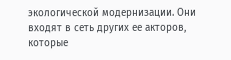экологической модернизации. Они входят в сеть других ее акторов, которые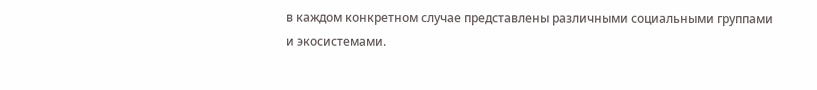в каждом конкретном случае представлены различными социальными группами и экосистемами.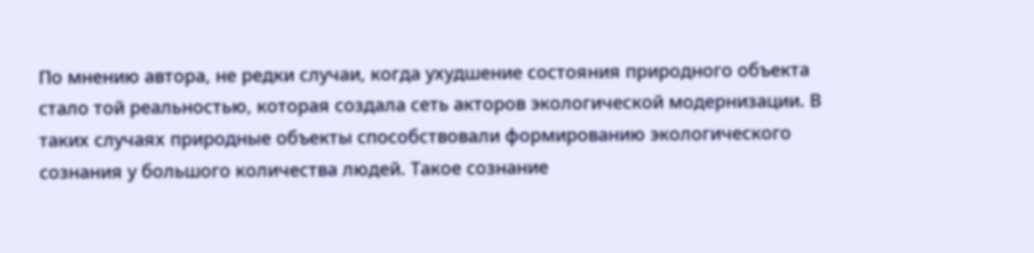По мнению автора, не редки случаи, когда ухудшение состояния природного объекта стало той реальностью, которая создала сеть акторов экологической модернизации. В таких случаях природные объекты способствовали формированию экологического сознания у большого количества людей. Такое сознание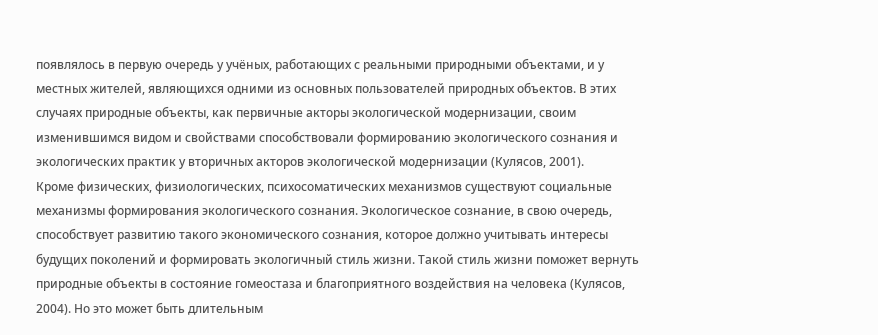появлялось в первую очередь у учёных, работающих с реальными природными объектами, и у местных жителей, являющихся одними из основных пользователей природных объектов. В этих случаях природные объекты, как первичные акторы экологической модернизации, своим изменившимся видом и свойствами способствовали формированию экологического сознания и экологических практик у вторичных акторов экологической модернизации (Кулясов, 2001).
Кроме физических, физиологических, психосоматических механизмов существуют социальные механизмы формирования экологического сознания. Экологическое сознание, в свою очередь, способствует развитию такого экономического сознания, которое должно учитывать интересы будущих поколений и формировать экологичный стиль жизни. Такой стиль жизни поможет вернуть природные объекты в состояние гомеостаза и благоприятного воздействия на человека (Кулясов, 2004). Но это может быть длительным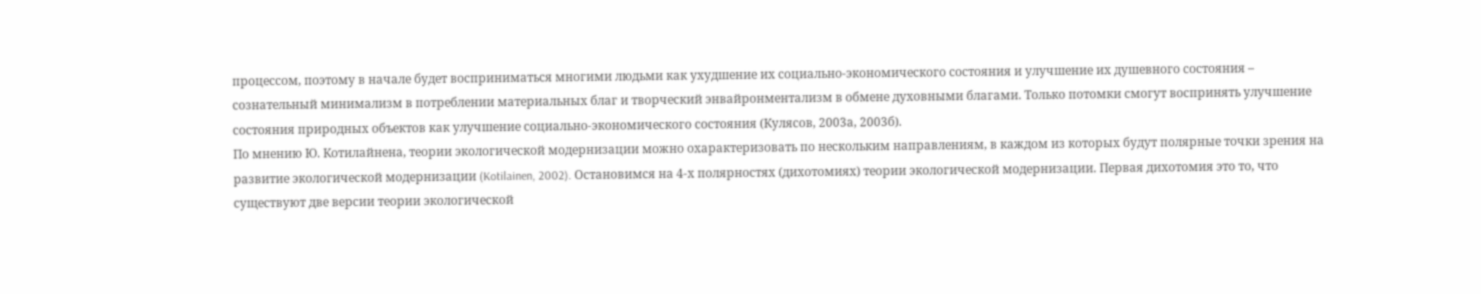процессом, поэтому в начале будет восприниматься многими людьми как ухудшение их социально-экономического состояния и улучшение их душевного состояния – сознательный минимализм в потреблении материальных благ и творческий энвайронментализм в обмене духовными благами. Только потомки смогут воспринять улучшение состояния природных объектов как улучшение социально-экономического состояния (Кулясов, 2003а, 2003б).
По мнению Ю. Котилайнена, теории экологической модернизации можно охарактеризовать по нескольким направлениям, в каждом из которых будут полярные точки зрения на развитие экологической модернизации (Kotilainen, 2002). Остановимся на 4-х полярностях (дихотомиях) теории экологической модернизации. Первая дихотомия это то, что существуют две версии теории экологической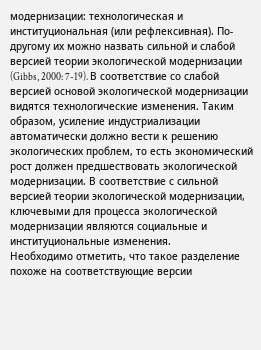модернизации: технологическая и институциональная (или рефлексивная). По-другому их можно назвать сильной и слабой версией теории экологической модернизации (Gibbs, 2000: 7-19). В соответствие со слабой версией основой экологической модернизации видятся технологические изменения. Таким образом, усиление индустриализации автоматически должно вести к решению экологических проблем, то есть экономический рост должен предшествовать экологической модернизации. В соответствие с сильной версией теории экологической модернизации, ключевыми для процесса экологической модернизации являются социальные и институциональные изменения.
Необходимо отметить, что такое разделение похоже на соответствующие версии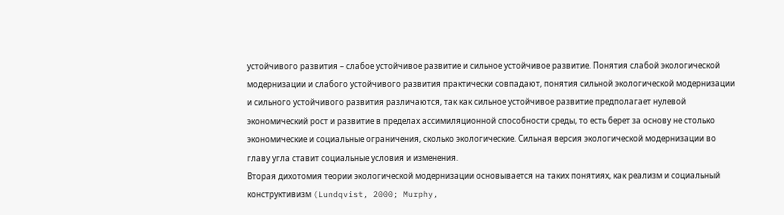устойчивого развития – слабое устойчивое развитие и сильное устойчивое развитие. Понятия слабой экологической модернизации и слабого устойчивого развития практически совпадают, понятия сильной экологической модернизации и сильного устойчивого развития различаются, так как сильное устойчивое развитие предполагает нулевой экономический рост и развитие в пределах ассимиляционной способности среды, то есть берет за основу не столько экономические и социальные ограничения, сколько экологические. Сильная версия экологической модернизации во главу угла ставит социальные условия и изменения.
Вторая дихотомия теории экологической модернизации основывается на таких понятиях, как реализм и социальный конструктивизм (Lundqvist, 2000; Murphy,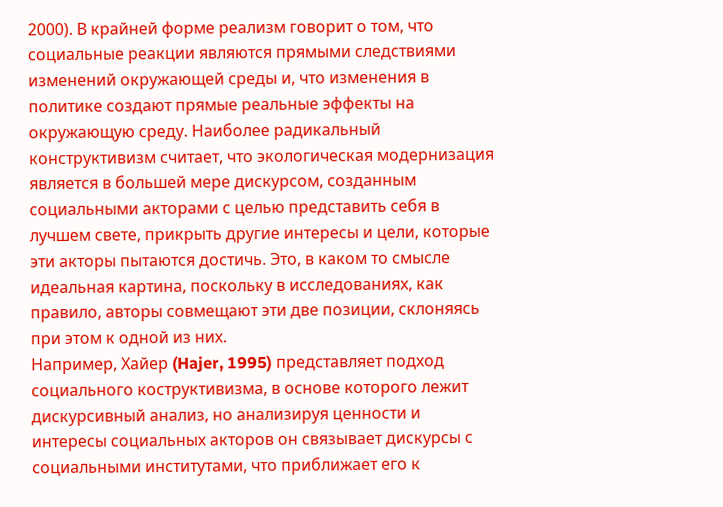2000). В крайней форме реализм говорит о том, что социальные реакции являются прямыми следствиями изменений окружающей среды и, что изменения в политике создают прямые реальные эффекты на окружающую среду. Наиболее радикальный конструктивизм считает, что экологическая модернизация является в большей мере дискурсом, созданным социальными акторами с целью представить себя в лучшем свете, прикрыть другие интересы и цели, которые эти акторы пытаются достичь. Это, в каком то смысле идеальная картина, поскольку в исследованиях, как правило, авторы совмещают эти две позиции, склоняясь при этом к одной из них.
Например, Хайер (Hajer, 1995) представляет подход социального коструктивизма, в основе которого лежит дискурсивный анализ, но анализируя ценности и интересы социальных акторов он связывает дискурсы с социальными институтами, что приближает его к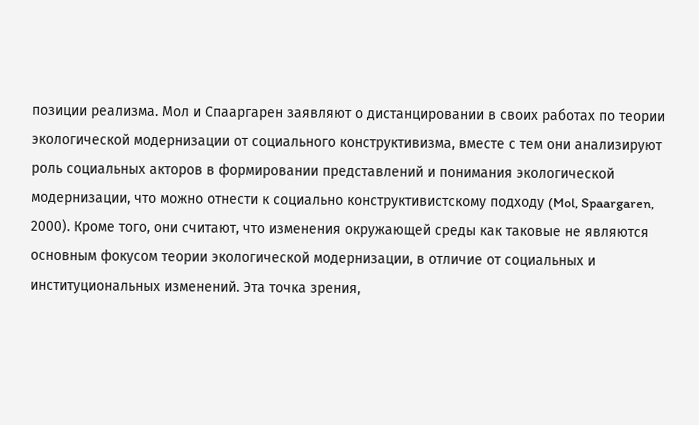позиции реализма. Мол и Спааргарен заявляют о дистанцировании в своих работах по теории экологической модернизации от социального конструктивизма, вместе с тем они анализируют роль социальных акторов в формировании представлений и понимания экологической модернизации, что можно отнести к социально конструктивистскому подходу (Mol, Spaargaren, 2000). Кроме того, они считают, что изменения окружающей среды как таковые не являются основным фокусом теории экологической модернизации, в отличие от социальных и институциональных изменений. Эта точка зрения,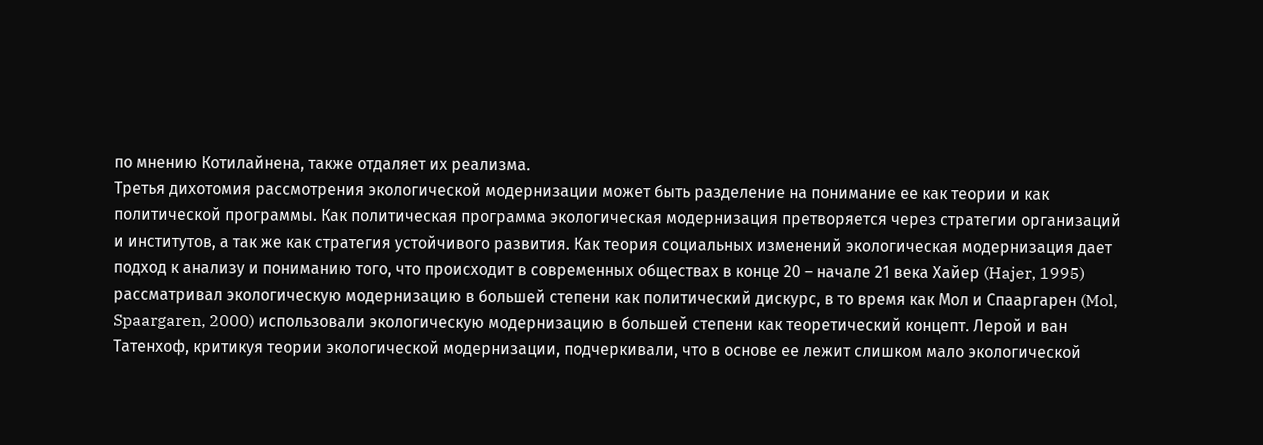по мнению Котилайнена, также отдаляет их реализма.
Третья дихотомия рассмотрения экологической модернизации может быть разделение на понимание ее как теории и как политической программы. Как политическая программа экологическая модернизация претворяется через стратегии организаций и институтов, а так же как стратегия устойчивого развития. Как теория социальных изменений экологическая модернизация дает подход к анализу и пониманию того, что происходит в современных обществах в конце 20 – начале 21 века Хайер (Hajer, 1995) рассматривал экологическую модернизацию в большей степени как политический дискурс, в то время как Мол и Спааргарен (Mol, Spaargaren, 2000) использовали экологическую модернизацию в большей степени как теоретический концепт. Лерой и ван Татенхоф, критикуя теории экологической модернизации, подчеркивали, что в основе ее лежит слишком мало экологической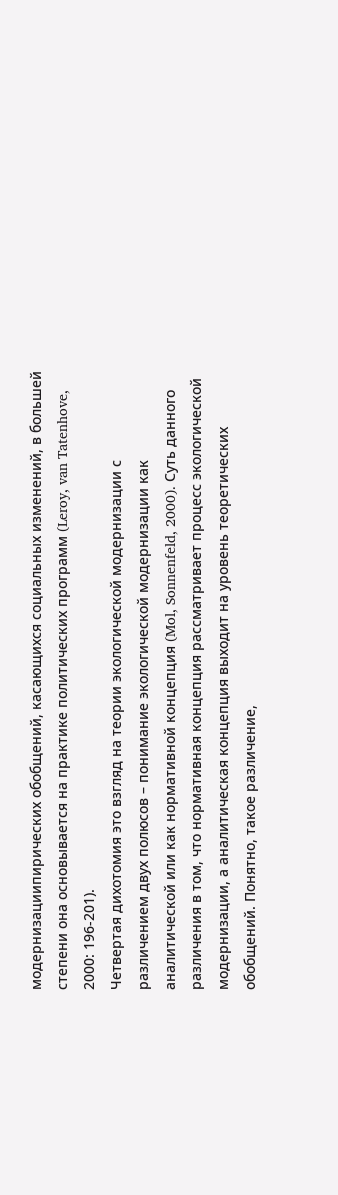модернизациипирических обобщений, касающихся социальных изменений, в большей степени она основывается на практике политических программ (Leroy, van Tatenhove, 2000: 196-201).
Четвертая дихотомия это взгляд на теории экологической модернизации с различением двух полюсов – понимание экологической модернизации как аналитической или как нормативной концепция (Mol, Sonnenfeld, 2000). Суть данного различения в том, что нормативная концепция рассматривает процесс экологической модернизации, а аналитическая концепция выходит на уровень теоретических обобщений. Понятно, такое различение,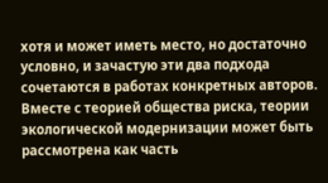хотя и может иметь место, но достаточно условно, и зачастую эти два подхода сочетаются в работах конкретных авторов.
Вместе с теорией общества риска, теории экологической модернизации может быть рассмотрена как часть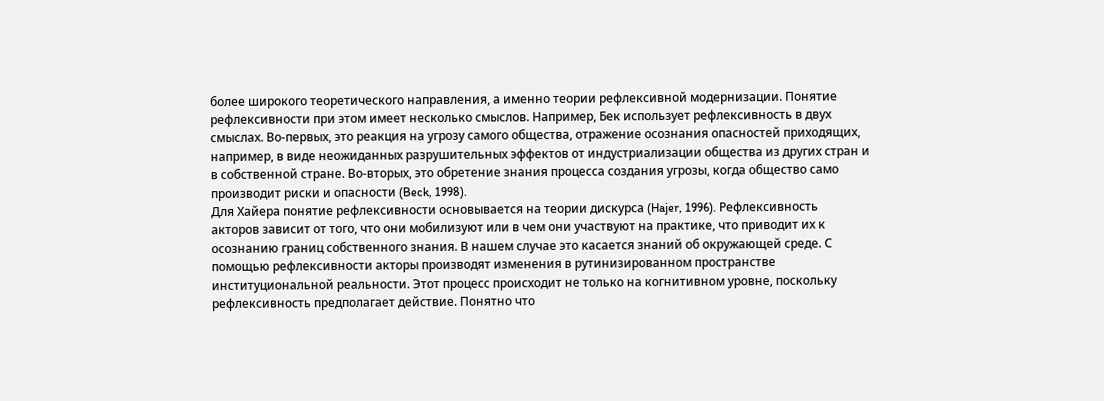более широкого теоретического направления, а именно теории рефлексивной модернизации. Понятие рефлексивности при этом имеет несколько смыслов. Например, Бек использует рефлексивность в двух смыслах. Во-первых, это реакция на угрозу самого общества, отражение осознания опасностей приходящих, например, в виде неожиданных разрушительных эффектов от индустриализации общества из других стран и в собственной стране. Во-вторых, это обретение знания процесса создания угрозы, когда общество само производит риски и опасности (Beck, 1998).
Для Хайера понятие рефлексивности основывается на теории дискурса (Hajer, 1996). Рефлексивность акторов зависит от того, что они мобилизуют или в чем они участвуют на практике, что приводит их к осознанию границ собственного знания. В нашем случае это касается знаний об окружающей среде. С помощью рефлексивности акторы производят изменения в рутинизированном пространстве институциональной реальности. Этот процесс происходит не только на когнитивном уровне, поскольку рефлексивность предполагает действие. Понятно что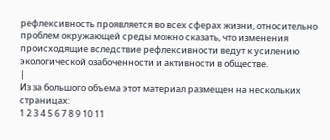рефлексивность проявляется во всех сферах жизни, относительно проблем окружающей среды можно сказать, что изменения происходящие вследствие рефлексивности ведут к усилению экологической озабоченности и активности в обществе.
|
Из за большого объема этот материал размещен на нескольких страницах:
1 2 3 4 5 6 7 8 9 10 11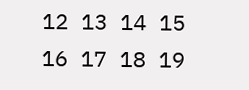12 13 14 15 16 17 18 19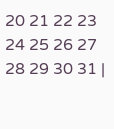20 21 22 23 24 25 26 27 28 29 30 31 |